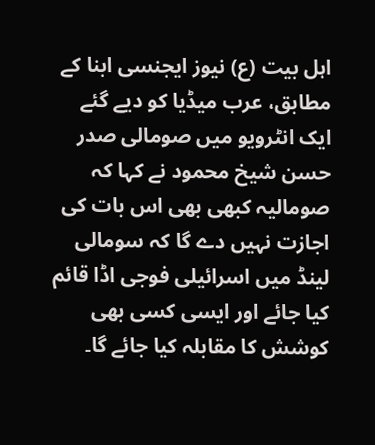اہل بیت (ع) نیوز ایجنسی ابنا کے مطابق، عرب میڈیا کو دیے گئے ایک انٹرویو میں صومالی صدر حسن شیخ محمود نے کہا کہ صومالیہ کبھی بھی اس بات کی اجازت نہیں دے گا کہ سومالی لینڈ میں اسرائیلی فوجی اڈا قائم کیا جائے اور ایسی کسی بھی کوشش کا مقابلہ کیا جائے گا۔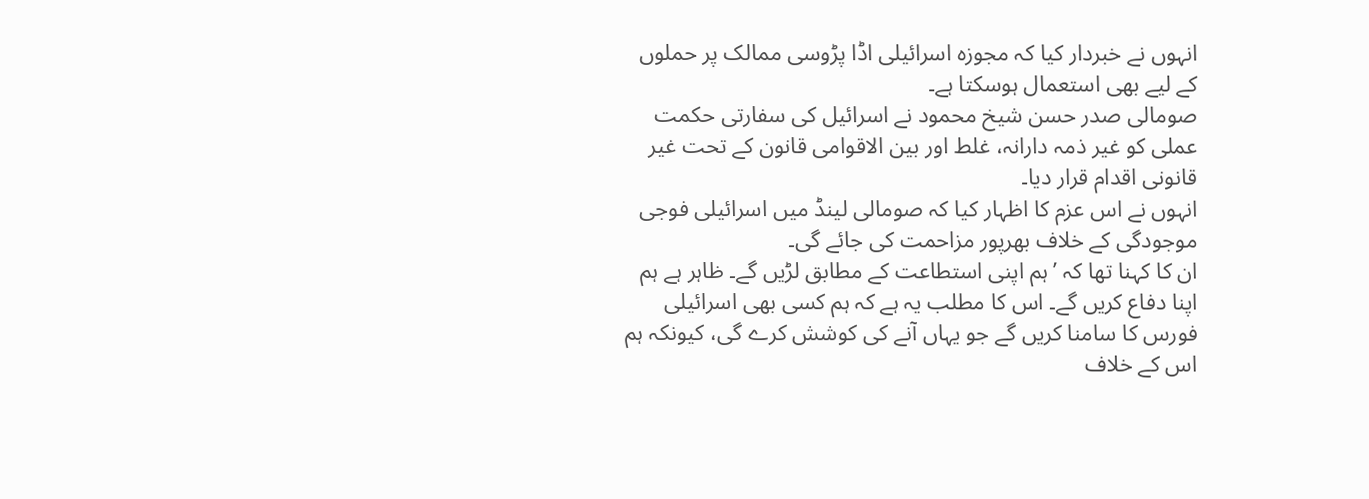انہوں نے خبردار کیا کہ مجوزہ اسرائیلی اڈا پڑوسی ممالک پر حملوں کے لیے بھی استعمال ہوسکتا ہے۔
صومالی صدر حسن شیخ محمود نے اسرائیل کی سفارتی حکمت عملی کو غیر ذمہ دارانہ، غلط اور بین الاقوامی قانون کے تحت غیر قانونی اقدام قرار دیا۔
انہوں نے اس عزم کا اظہار کیا کہ صومالی لینڈ میں اسرائیلی فوجی موجودگی کے خلاف بھرپور مزاحمت کی جائے گی۔
ان کا کہنا تھا کہ ’ہم اپنی استطاعت کے مطابق لڑیں گے۔ ظاہر ہے ہم اپنا دفاع کریں گے۔ اس کا مطلب یہ ہے کہ ہم کسی بھی اسرائیلی فورس کا سامنا کریں گے جو یہاں آنے کی کوشش کرے گی، کیونکہ ہم اس کے خلاف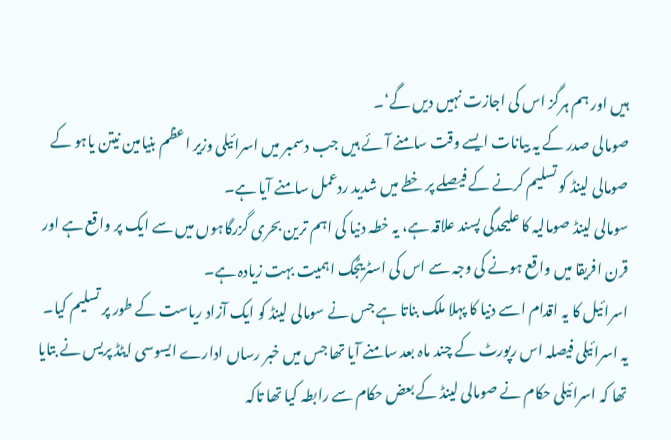ہیں اور ہم ہرگز اس کی اجازت نہیں دیں گے‘۔
صومالی صدر کے یہ بیانات ایسے وقت سامنے آئے ہیں جب دسمبر میں اسرائیلی وزیر اعظم بنیامین نیتن یاہو کے صومالی لینڈ کو تسلیم کرنے کے فیصلے پر خطے میں شدید ردعمل سامنے آیا ہے۔
سومالی لینڈ صومالیہ کا علیحدگی پسند علاقہ ہے، یہ خطہ دنیا کی اہم ترین بحری گزرگاہوں میں سے ایک پر واقع ہے اور قرن افریقا میں واقع ہونے کی وجہ سے اس کی اسٹریٹجک اہمیت بہت زیادہ ہے۔
اسرائیل کا یہ اقدام اسے دنیا کا پہلا ملک بناتا ہے جس نے سومالی لینڈ کو ایک آزاد ریاست کے طور پر تسلیم کیا۔
یہ اسرائیلی فیصلہ اس رپورٹ کے چند ماہ بعد سامنے آیا تھا جس میں خبر رساں ادارے ایسوسی ایٹڈ پریس نے بتایا تھا کہ اسرائیلی حکام نے صومالی لینڈ کے بعض حکام سے رابطہ کیا تھا تاکہ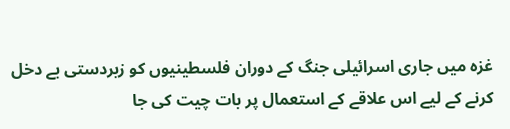غزہ میں جاری اسرائیلی جنگ کے دوران فلسطینیوں کو زبردستی بے دخل کرنے کے لیے اس علاقے کے استعمال پر بات چیت کی جا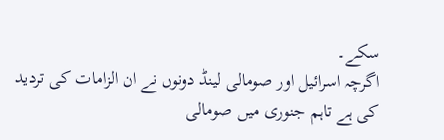سکے۔
اگرچہ اسرائیل اور صومالی لینڈ دونوں نے ان الزامات کی تردید کی ہے تاہم جنوری میں صومالی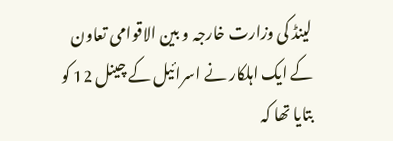لینڈ کی وزارت خارجہ و بین الاقوامی تعاون کے ایک اہلکار نے اسرائیل کے چینل 12 کو بتایا تھا کہ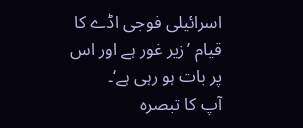اسرائیلی فوجی اڈے کا قیام ’زیر غور ہے اور اس پر بات ہو رہی ہے‘۔
آپ کا تبصرہ